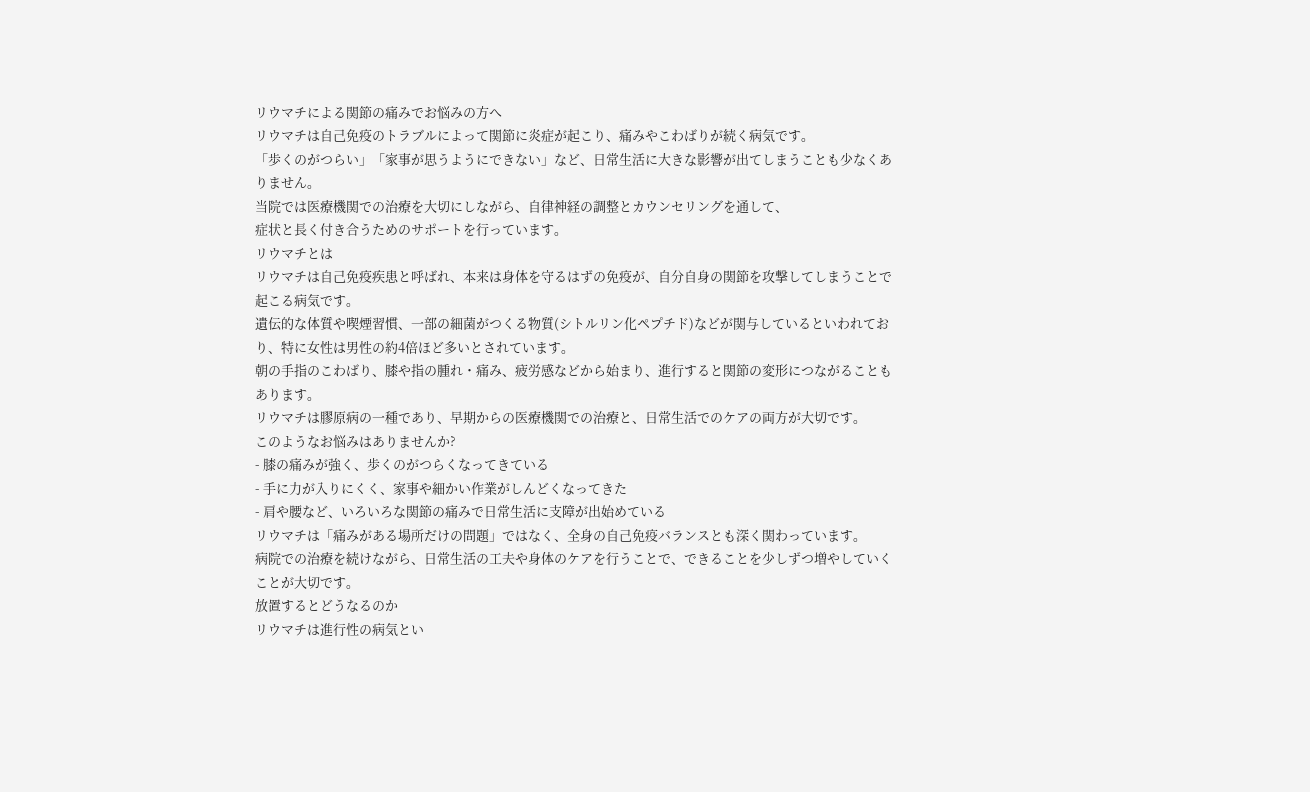リウマチによる関節の痛みでお悩みの方へ
リウマチは自己免疫のトラブルによって関節に炎症が起こり、痛みやこわばりが続く病気です。
「歩くのがつらい」「家事が思うようにできない」など、日常生活に大きな影響が出てしまうことも少なくありません。
当院では医療機関での治療を大切にしながら、自律神経の調整とカウンセリングを通して、
症状と長く付き合うためのサポートを行っています。
リウマチとは
リウマチは自己免疫疾患と呼ばれ、本来は身体を守るはずの免疫が、自分自身の関節を攻撃してしまうことで起こる病気です。
遺伝的な体質や喫煙習慣、一部の細菌がつくる物質(シトルリン化ペプチド)などが関与しているといわれており、特に女性は男性の約4倍ほど多いとされています。
朝の手指のこわばり、膝や指の腫れ・痛み、疲労感などから始まり、進行すると関節の変形につながることもあります。
リウマチは膠原病の一種であり、早期からの医療機関での治療と、日常生活でのケアの両方が大切です。
このようなお悩みはありませんか?
- 膝の痛みが強く、歩くのがつらくなってきている
- 手に力が入りにくく、家事や細かい作業がしんどくなってきた
- 肩や腰など、いろいろな関節の痛みで日常生活に支障が出始めている
リウマチは「痛みがある場所だけの問題」ではなく、全身の自己免疫バランスとも深く関わっています。
病院での治療を続けながら、日常生活の工夫や身体のケアを行うことで、できることを少しずつ増やしていくことが大切です。
放置するとどうなるのか
リウマチは進行性の病気とい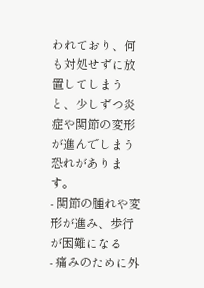われており、何も対処せずに放置してしまうと、少しずつ炎症や関節の変形が進んでしまう恐れがあります。
- 関節の腫れや変形が進み、歩行が困難になる
- 痛みのために外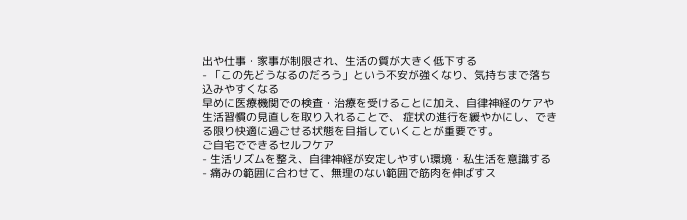出や仕事・家事が制限され、生活の質が大きく低下する
- 「この先どうなるのだろう」という不安が強くなり、気持ちまで落ち込みやすくなる
早めに医療機関での検査・治療を受けることに加え、自律神経のケアや生活習慣の見直しを取り入れることで、 症状の進行を緩やかにし、できる限り快適に過ごせる状態を目指していくことが重要です。
ご自宅でできるセルフケア
- 生活リズムを整え、自律神経が安定しやすい環境・私生活を意識する
- 痛みの範囲に合わせて、無理のない範囲で筋肉を伸ばすス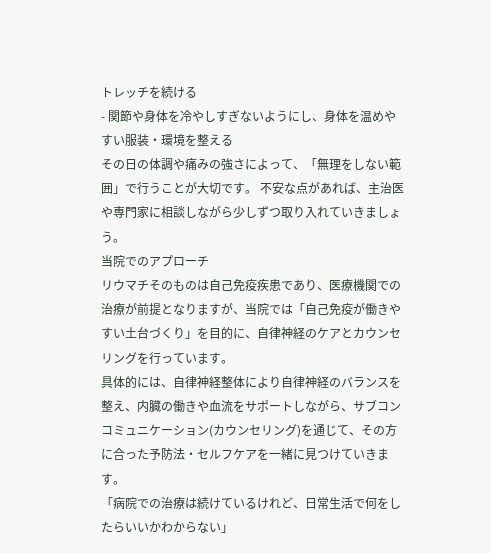トレッチを続ける
- 関節や身体を冷やしすぎないようにし、身体を温めやすい服装・環境を整える
その日の体調や痛みの強さによって、「無理をしない範囲」で行うことが大切です。 不安な点があれば、主治医や専門家に相談しながら少しずつ取り入れていきましょう。
当院でのアプローチ
リウマチそのものは自己免疫疾患であり、医療機関での治療が前提となりますが、当院では「自己免疫が働きやすい土台づくり」を目的に、自律神経のケアとカウンセリングを行っています。
具体的には、自律神経整体により自律神経のバランスを整え、内臓の働きや血流をサポートしながら、サブコンコミュニケーション(カウンセリング)を通じて、その方に合った予防法・セルフケアを一緒に見つけていきます。
「病院での治療は続けているけれど、日常生活で何をしたらいいかわからない」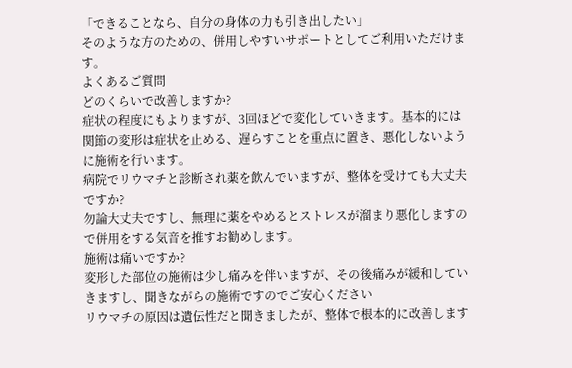「できることなら、自分の身体の力も引き出したい」
そのような方のための、併用しやすいサポートとしてご利用いただけます。
よくあるご質問
どのくらいで改善しますか?
症状の程度にもよりますが、3回ほどで変化していきます。基本的には関節の変形は症状を止める、遅らすことを重点に置き、悪化しないように施術を行います。
病院でリウマチと診断され薬を飲んでいますが、整体を受けても大丈夫ですか?
勿論大丈夫ですし、無理に薬をやめるとストレスが溜まり悪化しますので併用をする気音を推すお勧めします。
施術は痛いですか?
変形した部位の施術は少し痛みを伴いますが、その後痛みが緩和していきますし、聞きながらの施術ですのでご安心ください
リウマチの原因は遺伝性だと聞きましたが、整体で根本的に改善します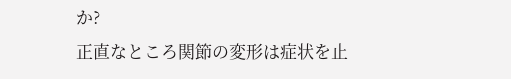か?
正直なところ関節の変形は症状を止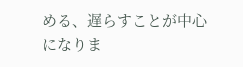める、遅らすことが中心になりま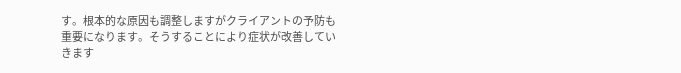す。根本的な原因も調整しますがクライアントの予防も重要になります。そうすることにより症状が改善していきます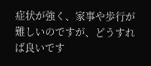症状が強く、家事や歩行が難しいのですが、どうすれば良いです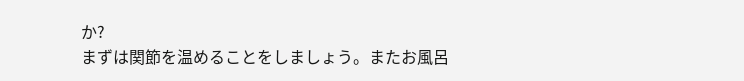か?
まずは関節を温めることをしましょう。またお風呂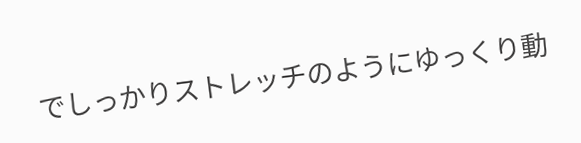でしっかりストレッチのようにゆっくり動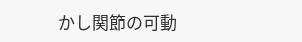かし関節の可動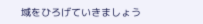域をひろげていきましょう